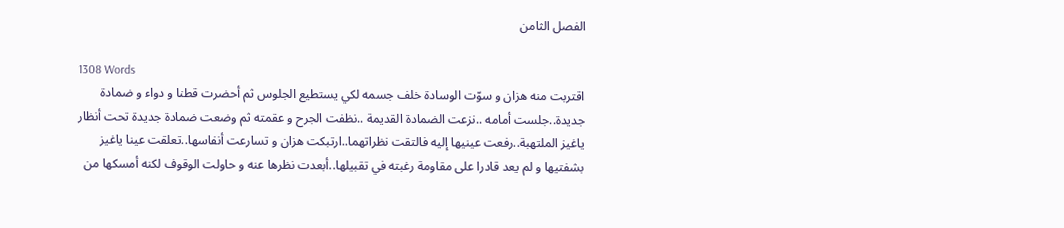الفصل الثامن

1308 Words
اقتربت منه هزان و سوّت الوسادة خلف جسمه لكي يستطيع الجلوس ثم أحضرت قطنا و دواء و ضمادة جديدة..جلست أمامه ..نزعت الضمادة القديمة ..نظفت الجرح و عقمته ثم وضعت ضمادة جديدة تحت أنظار ياغيز الملتهبة..رفعت عينيها إليه فالتقت نظراتهما..ارتبكت هزان و تسارعت أنفاسها..تعلقت عينا ياغيز بشفتيها و لم يعد قادرا على مقاومة رغبته في تقبيلها..أبعدت نظرها عنه و حاولت الوقوف لكنه أمسكها من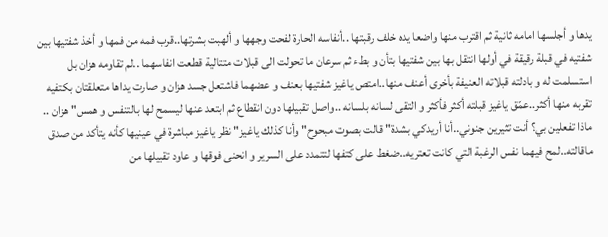يدها و أجلسها امامه ثانية ثم اقترب منها واضعا يده خلف رقبتها ..أنفاسه الحارة لفحت وجهها و ألهبت بشرتها..قرب فمه من فمها و أخذ شفتيها بين شفتيه في قبلة رقيقة في أولها انتقل بها بين شفتيها بتأن و بطء ثم سرعان ما تحولت الى قبلات متتالية قطعت انفاسهما ..لم تقاومه هزان بل استسلمت له و بادلته قبلاته العنيفة بأخرى أعنف منها..امتص ياغيز شفتيها بعنف و عضهما فاشتعل جسد هزان و صارت يداها متعلقتان بكتفيه تقربه منها أكثر..عمّق ياغيز قبلته أكثر فأكثر و التقى لسانه بلسانه ..واصل تقبيلها دون انقطاع ثم ابتعد عنها ليسمح لها بالتنفس و همس" هزان .. ماذا تفعلين بي؟ أنت تثيرين جنوني..أنا أريدكي بشدة" قالت بصوت مبحوح" وأنا كذلك ياغيز" نظر ياغيز مباشرة في عينيها كأنه يتأكد من صدق ماقالته..لمح فيهما نفس الرغبة التي كانت تعتريه..ضغط على كتفها لتتمدد على السرير و انحنى فوقها و عاود تقبيلها من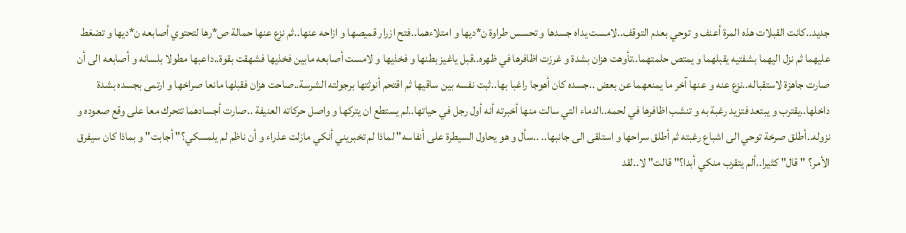جديد..كانت القبلات هذه المرة أعنف و توحي بعدم التوقف..لامست يداه جسدها و تحسس طراوة ن*ديها و امتلاءهما..فتح ازرار قميصها و ازاحه عنها..ثم نزع عنها حمالة ص*رها لتحتوي أصابعه ن*ديها و تضغط عليهما ثم نزل اليهما بشفتيه يقبلهما و يمتص حلمتهما..تأوهت هزان بشدة و غرزت اظافرها في ظهره..قبل ياغيز بطنها و فخذيها و لامست أصابعه مابين فخذيها فشهقت بقوة..داعبها مطولا بلسانه و أصابعه الى أن صارت جاهزة لاستقباله..نزع عنه و عنها آخر ما يمنعهما عن بعض ..جسده كان أهوجا راغبا بها..ثبت نفسه بين ساقيها ثم اقتحم أنوثتها برجولته الشرسة..صاحت هزان فقبلها مانعا صراخها و ارتمى بجسده بشدة داخلها..يقترب و يبتعد فتزيد رغبة به و تنشب اظافرها في لحمه..الدماء التي سالت منها أخبرته أنه أول رجل في حياتها..لم يستطع ان يتركها و واصل حركاته العنيفة ..صارت أجسادهما تتحرك معا على وقع صعوده و نزوله..أطلق صرخة توحي الى اشباع رغبته ثم أطلق سراحها و استلقى الى جانبها.. ..سأل و هو يحاول السيطرة على أنفاسه" لماذا لم تخبريني أنكي مازلت عذراء و أن ناظم لم يلمسكي؟" أجابت" و بماذا كان سيفرق الأمر؟ " قال" كثيرا..ألم يتقرب منكي أبدا؟" قالت" لا..لقد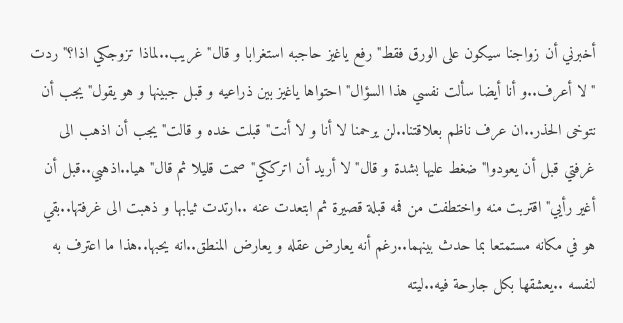أخبرني أن زواجنا سيكون على الورق فقط" رفع ياغيز حاجبه استغرابا و قال" غريب..لماذا تزوجكي اذا؟" ردت " لا أعرف..و أنا أيضا سألت نفسي هذا السؤال" احتواها ياغيز بين ذراعيه و قبل جبينها و هو يقول" يجب أن نتوخى الحذر..ان عرف ناظم بعلاقتنا..لن يرحمنا لا أنا و لا أنت" قبلت خده و قالت" يجب أن اذهب الى غرفتي قبل أن يعودوا" ضغط عليها بشدة و قال" لا أريد أن اترككي" صمت قليلا ثم قال" هيا..اذهبي..قبل أن أغير رأيي" اقتربت منه واختطفت من فمه قبلة قصيرة ثم ابتعدت عنه ..ارتدت ثيابها و ذهبت الى غرفتها..بقي هو في مكانه مستمتعا بما حدث بينهما..رغم أنه يعارض عقله و يعارض المنطق..انه يحبها..هذا ما اعترف به لنفسه ..يعشقها بكل جارحة فيه..ليته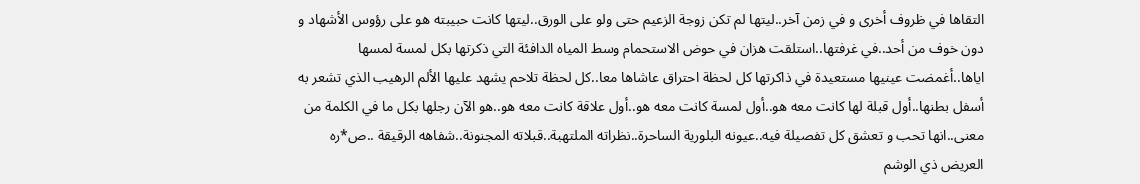التقاها في ظروف أخرى و في زمن آخر..ليتها لم تكن زوجة الزعيم حتى ولو على الورق..ليتها كانت حبيبته هو على رؤوس الأشهاد و دون خوف من أحد..في غرفتها..استلقت هزان في حوض الاستحمام وسط المياه الدافئة التي ذكرتها بكل لمسة لمسها اياها..أغمضت عينيها مستعيدة في ذاكرتها كل لحظة احتراق عاشاها معا..كل لحظة تلاحم يشهد عليها الألم الرهيب الذي تشعر به أسفل بطنها..أول قبلة لها كانت معه هو..أول لمسة كانت معه هو..أول علاقة كانت معه هو..هو الآن رجلها بكل ما في الكلمة من معنى..انها تحب و تعشق كل تفصيلة فيه..عيونه البلورية الساحرة..نظراته الملتهبة..قبلاته المجنونة..شفاهه الرقيقة ..ص*ره العريض ذي الوشم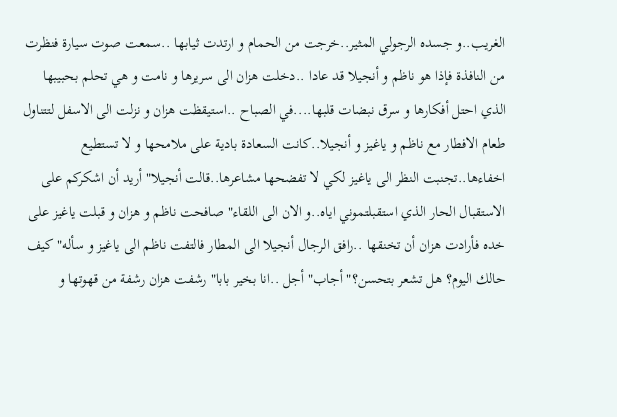الغريب..و جسده الرجولي المثير..خرجت من الحمام و ارتدت ثيابها ..سمعت صوت سيارة فنظرت من النافذة فإذا هو ناظم و أنجيلا قد عادا ..دخلت هزان الى سريرها و نامت و هي تحلم بحبيبها الذي احتل أفكارها و سرق نبضات قلبها....في الصباح ..استيقظت هزان و نزلت الى الاسفل لتتناول طعام الافطار مع ناظم و ياغيز و أنجيلا..كانت السعادة بادية على ملامحها و لا تستطيع اخفاءها..تجنبت النظر الى ياغيز لكي لا تفضحها مشاعرها..قالت أنجيلا" أريد أن اشكركم على الاستقبال الحار الذي استقبلتموني اياه..و الان الى اللقاء" صافحت ناظم و هزان و قبلت ياغيز على خده فأرادت هزان أن تخنقها ..رافق الرجال أنجيلا الى المطار فالتفت ناظم الى ياغيز و سأله" كيف حالك اليوم؟ هل تشعر بتحسن؟" أجاب" أجل ..انا بخير بابا" رشفت هزان رشفة من قهوتها و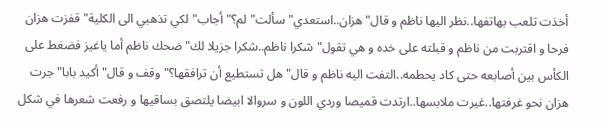أخذت تلعب بهاتفها..نظر اليها ناظم و قال" هزان..استعدي" سألت" لم؟" أجاب" لكي تذهبي الى الكلية" قفزت هزان فرحا و اقتربت من ناظم و قبلته على خده و هي تقول" شكرا ناظم..شكرا جزيلا لك" ضحك ناظم أما ياغيز فضغط على الكأس بين أصابعه حتى كاد يحطمه..التفت اليه ناظم و قال" هل تستطيع أن ترافقها؟" وقف و قال" أكيد بابا" جرت هزان نحو غرفتها..غيرت ملابسها..ارتدت قميصا وردي اللون و سروالا ابيضا يلتصق بساقيها و رفعت شعرها في شكل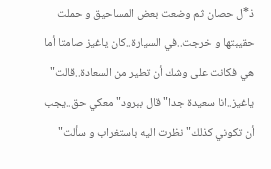ذ*ل حصان ثم وضعت بعض المساحيق و حملت حقيبتها و خرجت..في السيارة..كان ياغيز صامتا أما هي فكانت على وشك أن تطير من السعادة..قالت" ياغيز..انا سعيدة جدا" قال ببرود" معكي حق..يجب أن تكوني كذلك" نظرت اليه باستغراب و سألت"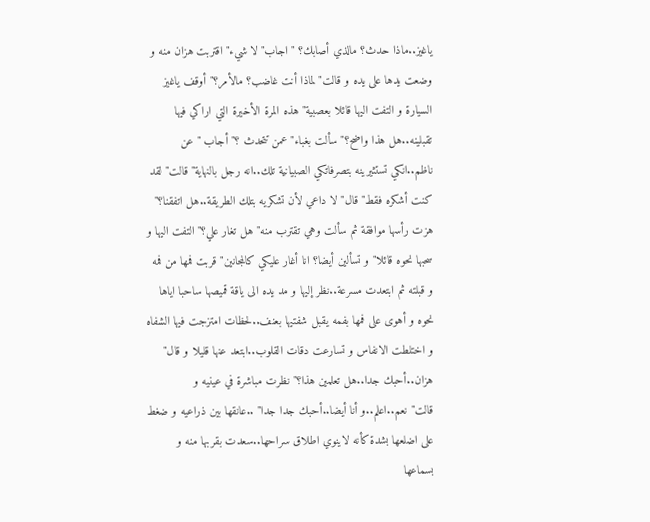ياغيز..ماذا حدث؟ مالذي أصابك؟ " اجاب"لا شيء" اقتربت هزان منه و وضعت يدها على يده و قالت" لماذا أنت غاضب؟ مالأمر؟" أوقف ياغيز السيارة و التفت اليها قائلا بعصبية" هذه المرة الأخيرة التي اراكي فيها تقبلينه..هل هذا واضح؟" سألت بغباء" عمن تتحدث ؟" أجاب " عن ناظم..انكي تستثيرينه بتصرفاتكي الصبيانية تلك..انه رجل بالنهاية" قالت" لقد كنت أشكره فقط" قال" لا داعي لأن تشكريه بتلك الطريقة..هل اتفقنا؟" هزت رأسها موافقة ثم سألت وهي تقترب منه" هل تغار علي؟" التفت اليها و سحبها نحوه قائلا" و تسألين أيضا؟ انا أغار عليكي كالمجانين" قربت فمها من فمه و قبلته ثم ابتعدت مسرعة..نظر إليها و مد يده الى ياقة قميصها ساحبا اياها نحوه و أهوى على فمها بفمه يقبل شفتيها بعنف..لحظات امتزجت فيها الشفاه و اختلطت الانفاس و تسارعت دقات القلوب..ابتعد عنها قليلا و قال" هزان..أحبك جدا..هل تعلمين هذا؟" نظرت مباشرة في عينيه و قالت"نعم..اعلم..و أنا أيضا..أحبك جدا جدا" ..عانقها بين ذراعيه و ضغط على اضلعها بشدة كأنه لاينوي اطلاق سراحها..سعدت بقربها منه و بسماعها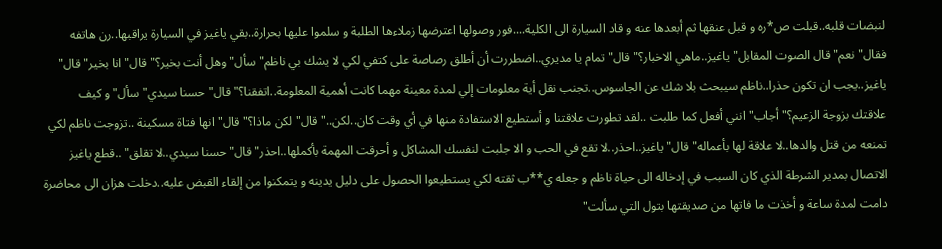لنبضات قلبه..قبلت ص*ره و قبل عنقها ثم أبعدها عنه و قاد السيارة الى الكلية....فور وصولها اعترضها زملاءها الطلبة و سلموا عليها بحرارة..بقي ياغيز في السيارة يراقبها..رن هاتفه فقال" نعم" قال الصوت المقابل" ياغيز..ماهي الاخبار؟" قال" تمام يا مديري..اضطررت أن أطلق رصاصة على كتفي لكي لا يشك بي ناظم" سأل" وهل أنت بخير؟" قال" انا بخير" قال" ياغيز..يجب ان تكون حذرا..ناظم سيبحث بلا شك عن الجاسوس..تجنب نقل أية معلومات إلي لمدة معينة مهما كانت أهمية المعلومة..اتفقنا؟" قال"حسنا سيدي" سأل" و كيف علاقتك بزوجة الزعيم؟" أجاب" انني أفعل كما طلبت ..لقد تطورت علاقتنا و أستطيع الاستفادة منها في أي وقت كان..لكن.." قال" لكن ماذا؟" قال" انها فتاة مسكينة ..تزوجت ناظم لكي تمنعه من قتل والدها..لا علاقة لها بأعماله" قال" ياغيز..احذر..لا تقع في الحب و الا جلبت لنفسك المشاكل و أحرقت المهمة بأكملها..احذر" قال" حسنا سيدي..لا تقلق" ..قطع ياغيز الاتصال بمدير الشرطة الذي كان السبب في إدخاله الى حياة ناظم و جعله ي**ب ثقته لكي يستطيعوا الحصول على دليل يدينه و يتمكنوا من إلقاء القبض عليه..دخلت هزان الى محاضرة دامت لمدة ساعة و أخذت ما فاتها من صديقتها بتول التي سألت"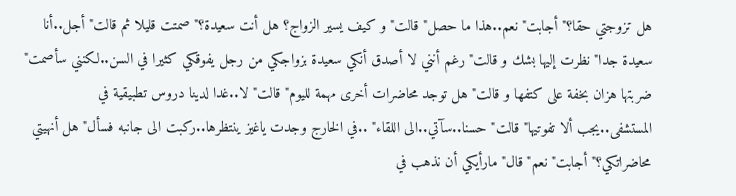هل تزوجتي حقا؟" أجابت" نعم..هذا ما حصل" قالت" و كيف يسير الزواج؟ هل أنت سعيدة؟" صمتت قليلا ثم قالت" أجل..أنا سعيدة جدا" نظرت إليها بشك و قالت" رغم أنني لا أصدق أنكي سعيدة بزواجكي من رجل يفوقكي كثيرا في السن..لكنني سأصمت" ضربتها هزان بخفة على كتفها و قالت" هل توجد محاضرات أخرى مهمة لليوم" قالت" لا..غدا لدينا دروس تطبيقية في المستشفى..يجب ألا تفوتيها" قالت" حسنا..سآتي..الى اللقاء" ..في الخارج وجدت ياغيز ينتظرها..ركبت الى جانبه فسأل" هل أنهيتي محاضراتكي؟" أجابت" نعم" قال" مارأيكي أن نذهب في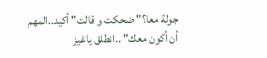جولة معا؟" ضحكت و قالت" أكيد..المهم أن أكون معك" ..انطلق ياغيز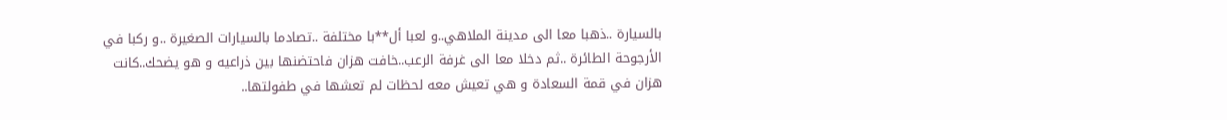بالسيارة ..ذهبا معا الى مدينة الملاهي..و لعبا أل**با مختلفة ..تصادما بالسيارات الصغيرة ..و ركبا في الأرجوحة الطائرة ..ثم دخلا معا الى غرفة الرعب..خافت هزان فاحتضنها بين ذراعيه و هو يضحك..كانت هزان في قمة السعادة و هي تعيش معه لحظات لم تعشها في طفولتها..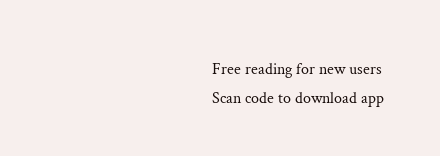Free reading for new users
Scan code to download app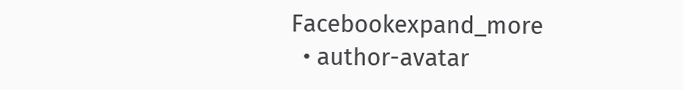Facebookexpand_more
  • author-avatar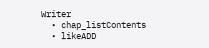Writer
  • chap_listContents
  • likeADD